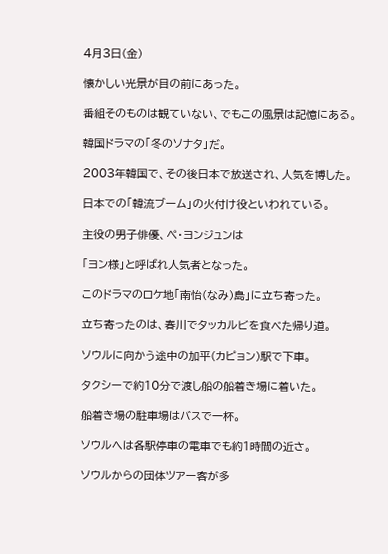4月3日(金)

懐かしい光景が目の前にあった。

番組そのものは観ていない、でもこの風景は記憶にある。

韓国ドラマの「冬のソナタ」だ。

2003年韓国で、その後日本で放送され、人気を博した。

日本での「韓流ブーム」の火付け役といわれている。

主役の男子俳優、ぺ・ヨンジュンは

「ヨン様」と呼ばれ人気者となった。

このドラマのロケ地「南怡(なみ)島」に立ち寄った。

立ち寄ったのは、春川でタッカルビを食べた帰り道。

ソウルに向かう途中の加平(カピョン)駅で下車。

タクシーで約10分で渡し船の船着き場に着いた。

船着き場の駐車場はバスで一杯。

ソウルへは各駅停車の電車でも約1時間の近さ。

ソウルからの団体ツアー客が多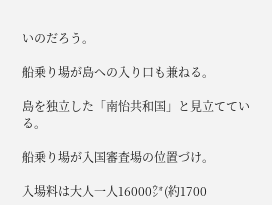いのだろう。

船乗り場が島への入り口も兼ねる。

島を独立した「南怡共和国」と見立てている。

船乗り場が入国審査場の位置づけ。

入場料は大人一人16000㌆(約1700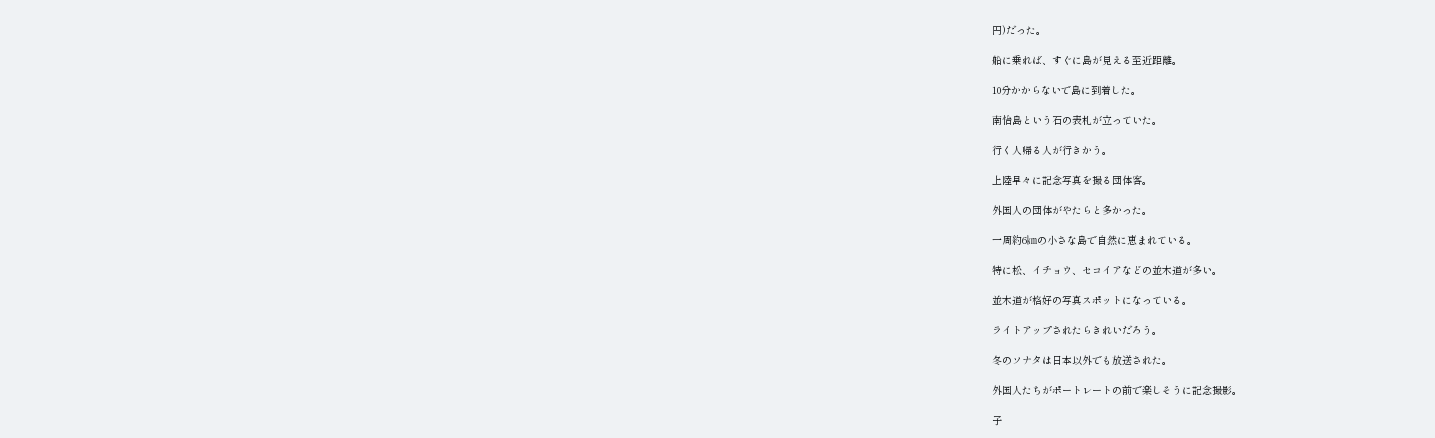円)だった。

船に乗れば、すぐに島が見える至近距離。

10分かからないで島に到着した。

南怡島という石の表札が立っていた。

行く人帰る人が行きかう。

上陸早々に記念写真を撮る団体客。

外国人の団体がやたらと多かった。

一周約6㎞の小さな島で自然に恵まれている。

特に松、イチョウ、セコイアなどの並木道が多い。

並木道が格好の写真スポットになっている。

ライトアップされたらきれいだろう。

冬のソナタは日本以外でも放送された。

外国人たちがポートレートの前で楽しそうに記念撮影。

子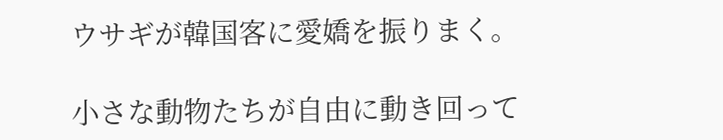ウサギが韓国客に愛嬌を振りまく。

小さな動物たちが自由に動き回って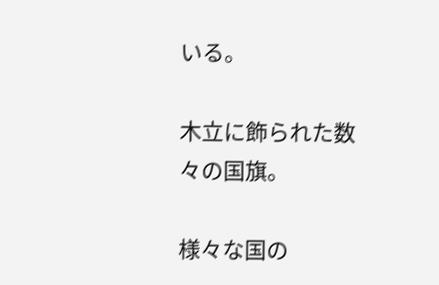いる。

木立に飾られた数々の国旗。

様々な国の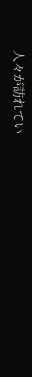人々が訪れてい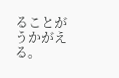ることがうかがえる。